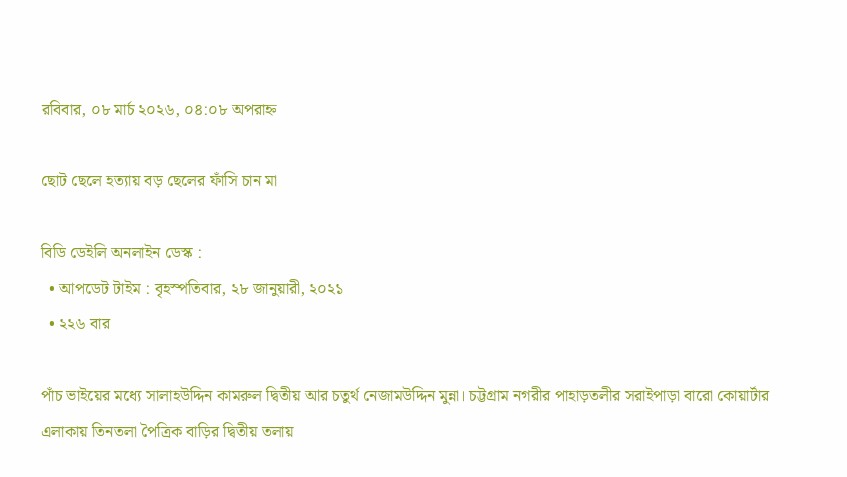রবিবার, ০৮ মার্চ ২০২৬, ০৪:০৮ অপরাহ্ন

ছোট ছেলে হত্যায় বড় ছেলের ফাঁসি চান মা

বিডি ডেইলি অনলাইন ডেস্ক :
  • আপডেট টাইম : বৃহস্পতিবার, ২৮ জানুয়ারী, ২০২১
  • ২২৬ বার

পাঁচ ভাইয়ের মধ্যে সালাহউদ্দিন কামরুল দ্বিতীয় আর চতুর্থ নেজামউদ্দিন মুন্না। চট্টগ্রাম নগরীর পাহাড়তলীর সরাইপাড়া বারো কোয়ার্টার এলাকায় তিনতলা পৈত্রিক বাড়ির দ্বিতীয় তলায়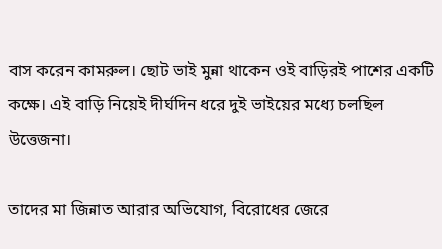বাস করেন কামরুল। ছোট ভাই মুন্না থাকেন ওই বাড়িরই পাশের একটি কক্ষে। এই বাড়ি নিয়েই দীর্ঘদিন ধরে দুই ভাইয়ের মধ্যে চলছিল উত্তেজনা।

তাদের মা জিন্নাত আরার অভিযোগ, বিরোধের জেরে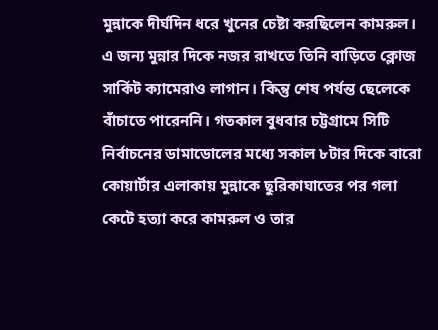মুন্নাকে দীর্ঘদিন ধরে খুনের চেষ্টা করছিলেন কামরুল। এ জন্য মুন্নার দিকে নজর রাখতে তিনি বাড়িতে ক্লোজ সার্কিট ক্যামেরাও লাগান। কিন্তু শেষ পর্যন্ত ছেলেকে বাঁচাতে পারেননি। গতকাল বুধবার চট্টগ্রামে সিটি নির্বাচনের ডামাডোলের মধ্যে সকাল ৮টার দিকে বারো কোয়ার্টার এলাকায় মুন্নাকে ছুরিকাঘাতের পর গলা কেটে হত্যা করে কামরুল ও তার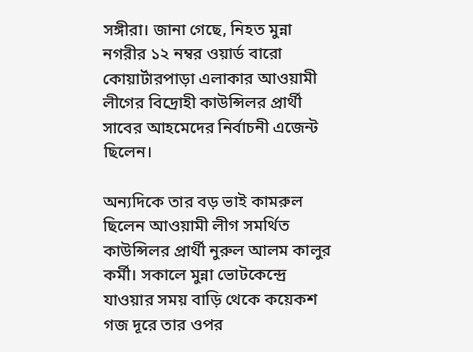সঙ্গীরা। জানা গেছে, নিহত মুন্না নগরীর ১২ নম্বর ওয়ার্ড বারো কোয়ার্টারপাড়া এলাকার আওয়ামী লীগের বিদ্রোহী কাউন্সিলর প্রার্থী সাবের আহমেদের নির্বাচনী এজেন্ট ছিলেন।

অন্যদিকে তার বড় ভাই কামরুল ছিলেন আওয়ামী লীগ সমর্থিত কাউন্সিলর প্রার্থী নুরুল আলম কালুর কর্মী। সকালে মুন্না ভোটকেন্দ্রে যাওয়ার সময় বাড়ি থেকে কয়েকশ গজ দূরে তার ওপর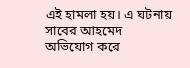এই হামলা হয়। এ ঘটনায় সাবের আহমেদ অভিযোগ করে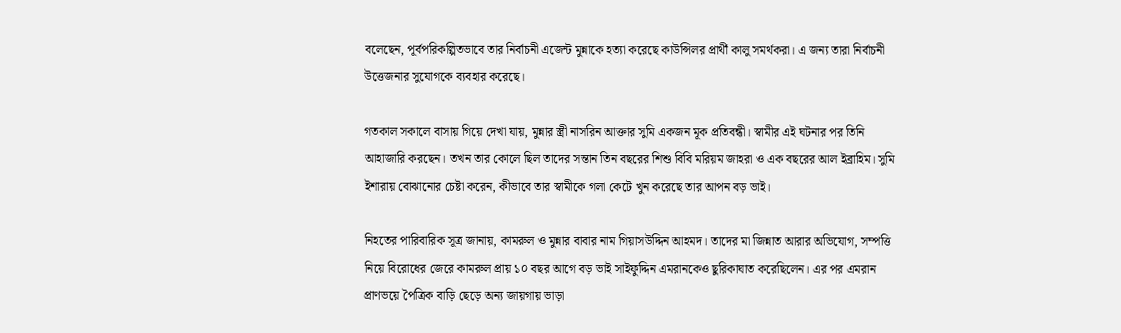বলেছেন, পূর্বপরিকল্পিতভাবে তার নির্বাচনী এজেন্ট মুন্নাকে হত্যা করেছে কাউন্সিলর প্রার্থী কালু সমর্থকরা। এ জন্য তারা নির্বাচনী উত্তেজনার সুযোগকে ব্যবহার করেছে।

গতকাল সকালে বাসায় গিয়ে দেখা যায়, মুন্নার স্ত্রী নাসরিন আক্তার সুমি একজন মূক প্রতিবন্ধী। স্বামীর এই ঘটনার পর তিনি আহাজারি করছেন। তখন তার কোলে ছিল তাদের সন্তান তিন বছরের শিশু বিবি মরিয়ম জাহরা ও এক বছরের আল ইব্রাহিম। সুমি ইশারায় বোঝানোর চেষ্টা করেন, কীভাবে তার স্বামীকে গলা কেটে খুন করেছে তার আপন বড় ভাই।

নিহতের পারিবারিক সূত্র জানায়, কামরুল ও মুন্নার বাবার নাম গিয়াসউদ্দিন আহমদ। তাদের মা জিন্নাত আরার অভিযোগ, সম্পত্তি নিয়ে বিরোধের জেরে কামরুল প্রায় ১০ বছর আগে বড় ভাই সাইফুদ্দিন এমরানকেও ছুরিকাঘাত করেছিলেন। এর পর এমরান প্রাণভয়ে পৈত্রিক বাড়ি ছেড়ে অন্য জায়গায় ভাড়া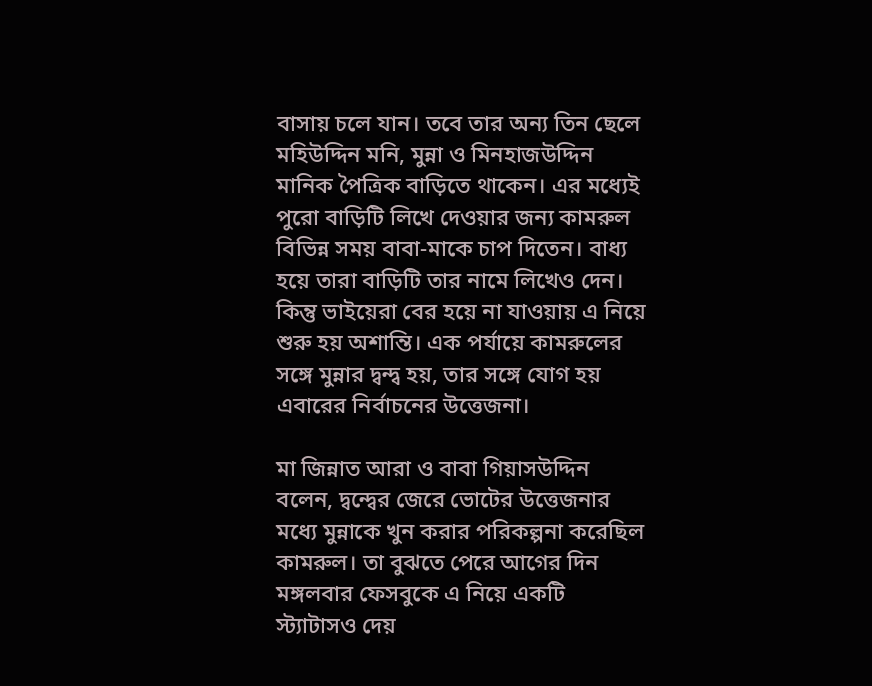বাসায় চলে যান। তবে তার অন্য তিন ছেলে মহিউদ্দিন মনি, মুন্না ও মিনহাজউদ্দিন মানিক পৈত্রিক বাড়িতে থাকেন। এর মধ্যেই পুরো বাড়িটি লিখে দেওয়ার জন্য কামরুল বিভিন্ন সময় বাবা-মাকে চাপ দিতেন। বাধ্য হয়ে তারা বাড়িটি তার নামে লিখেও দেন। কিন্তু ভাইয়েরা বের হয়ে না যাওয়ায় এ নিয়ে শুরু হয় অশান্তি। এক পর্যায়ে কামরুলের সঙ্গে মুন্নার দ্বন্দ্ব হয়, তার সঙ্গে যোগ হয় এবারের নির্বাচনের উত্তেজনা।

মা জিন্নাত আরা ও বাবা গিয়াসউদ্দিন বলেন, দ্বন্দ্বের জেরে ভোটের উত্তেজনার মধ্যে মুন্নাকে খুন করার পরিকল্পনা করেছিল কামরুল। তা বুঝতে পেরে আগের দিন মঙ্গলবার ফেসবুকে এ নিয়ে একটি স্ট্যাটাসও দেয়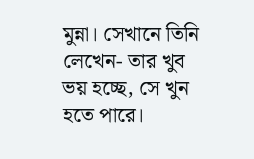মুন্না। সেখানে তিনি লেখেন- তার খুব ভয় হচ্ছে, সে খুন হতে পারে।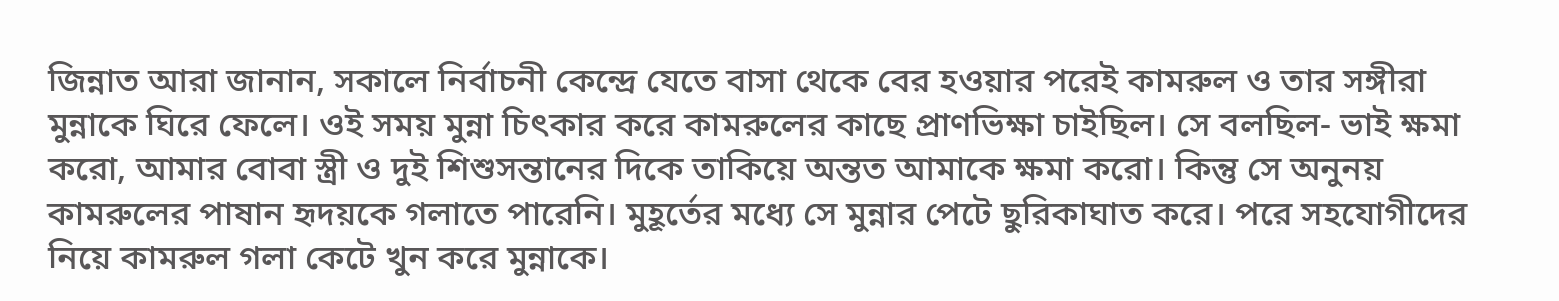জিন্নাত আরা জানান, সকালে নির্বাচনী কেন্দ্রে যেতে বাসা থেকে বের হওয়ার পরেই কামরুল ও তার সঙ্গীরা মুন্নাকে ঘিরে ফেলে। ওই সময় মুন্না চিৎকার করে কামরুলের কাছে প্রাণভিক্ষা চাইছিল। সে বলছিল- ভাই ক্ষমা করো, আমার বোবা স্ত্রী ও দুই শিশুসন্তানের দিকে তাকিয়ে অন্তত আমাকে ক্ষমা করো। কিন্তু সে অনুনয় কামরুলের পাষান হৃদয়কে গলাতে পারেনি। মুহূর্তের মধ্যে সে মুন্নার পেটে ছুরিকাঘাত করে। পরে সহযোগীদের নিয়ে কামরুল গলা কেটে খুন করে মুন্নাকে।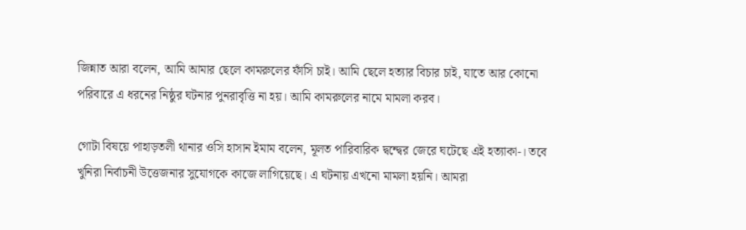জিন্নাত আরা বলেন, আমি আমার ছেলে কামরুলের ফাঁসি চাই। আমি ছেলে হত্যার বিচার চাই, যাতে আর কোনো পরিবারে এ ধরনের নিষ্ঠুর ঘটনার পুনরাবৃত্তি না হয়। আমি কামরুলের নামে মামলা করব।

গোটা বিষয়ে পাহাড়তলী থানার ওসি হাসান ইমাম বলেন, মূলত পারিবারিক দ্বন্দ্বের জেরে ঘটেছে এই হত্যাকা-। তবে খুনিরা নির্বাচনী উত্তেজনার সুযোগকে কাজে লাগিয়েছে। এ ঘটনায় এখনো মামলা হয়নি। আমরা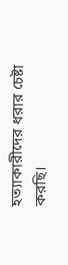হত্যাকারীদের ধরার চেষ্টা করছি।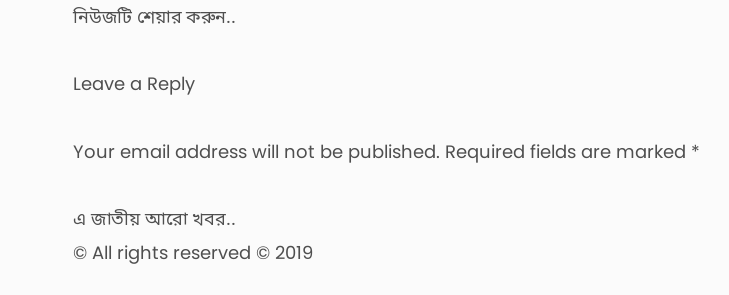নিউজটি শেয়ার করুন..

Leave a Reply

Your email address will not be published. Required fields are marked *

এ জাতীয় আরো খবর..
© All rights reserved © 2019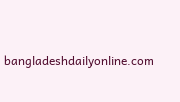bangladeshdailyonline.com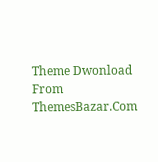Theme Dwonload From ThemesBazar.Com